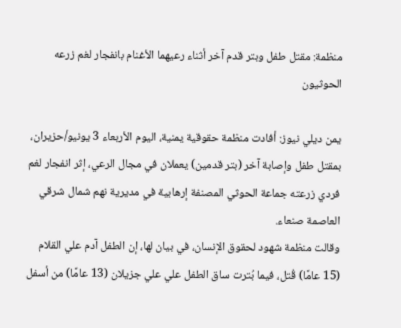منظمة: مقتل طفل وبتر قدم آخر أثناء رعيهما الأغنام بانفجار لغم زرعه الحوثيون

يمن ديلي نيوز: أفادت منظمة حقوقية يمنية، اليوم الأربعاء 3 يونيو/حزيران، بمقتل طفل وإصابة آخر (بتر قدمين) يعملان في مجال الرعي، إثر انفجار لغم فردي زرعته جماعة الحوثي المصنفة إرهابية في مديرية نهم شمال شرقي العاصمة صنعاء.
وقالت منظمة شهود لحقوق الإنسان، في بيان لها، إن الطفل آدم علي القلام (15 عامًا) قُتل، فيما بُترت ساق الطفل علي علي جزيلان (13 عامًا) من أسفل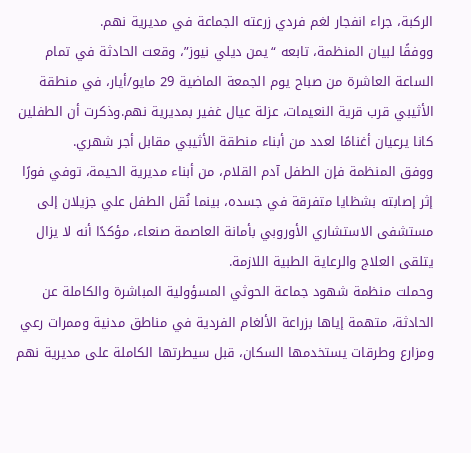الركبة، جراء انفجار لغم فردي زرعته الجماعة في مديرية نهم.
ووفقًا لبيان المنظمة، تابعه “يمن ديلي نيوز”، وقعت الحادثة في تمام الساعة العاشرة من صباح يوم الجمعة الماضية 29 مايو/أيار، في منطقة الأثيبي قرب قرية النعيمات، عزلة عيال غفير بمديرية نهم.وذكرت أن الطفلين كانا يرعيان أغنامًا لعدد من أبناء منطقة الأثيبي مقابل أجر شهري.
ووفق المنظمة فإن الطفل آدم القلام، من أبناء مديرية الحيمة، توفي فورًا إثر إصابته بشظايا متفرقة في جسده، بينما نُقل الطفل علي جزيلان إلى مستشفى الاستشاري الأوروبي بأمانة العاصمة صنعاء، مؤكدًا أنه لا يزال يتلقى العلاج والرعاية الطبية اللازمة.
وحملت منظمة شهود جماعة الحوثي المسؤولية المباشرة والكاملة عن الحادثة، متهمة إياها بزراعة الألغام الفردية في مناطق مدنية وممرات رعي ومزارع وطرقات يستخدمها السكان، قبل سيطرتها الكاملة على مديرية نهم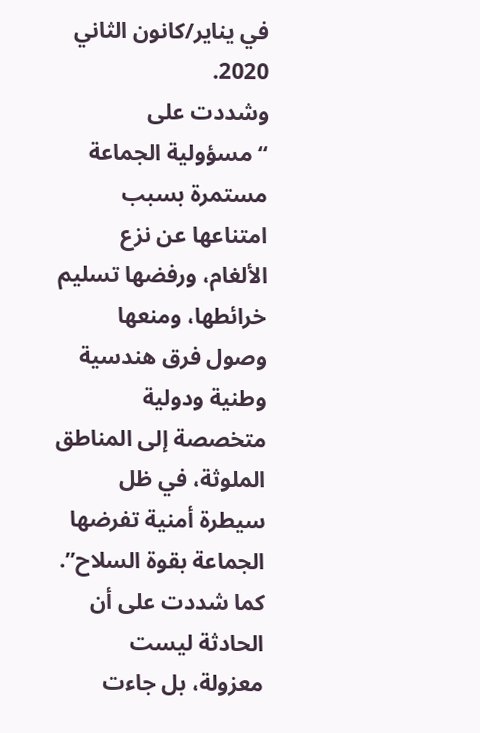في يناير/كانون الثاني 2020.
وشددت على “مسؤولية الجماعة مستمرة بسبب امتناعها عن نزع الألغام، ورفضها تسليم خرائطها، ومنعها وصول فرق هندسية وطنية ودولية متخصصة إلى المناطق الملوثة، في ظل سيطرة أمنية تفرضها الجماعة بقوة السلاح”.
كما شددت على أن الحادثة ليست معزولة، بل جاءت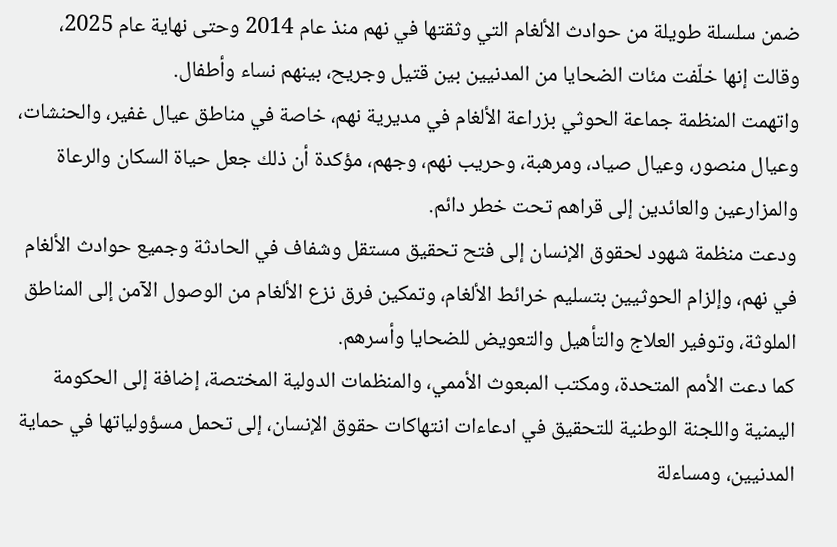ضمن سلسلة طويلة من حوادث الألغام التي وثقتها في نهم منذ عام 2014 وحتى نهاية عام 2025، وقالت إنها خلّفت مئات الضحايا من المدنيين بين قتيل وجريح، بينهم نساء وأطفال.
واتهمت المنظمة جماعة الحوثي بزراعة الألغام في مديرية نهم، خاصة في مناطق عيال غفير، والحنشات، وعيال منصور، وعيال صياد، ومرهبة، وحريب نهم، وجهم، مؤكدة أن ذلك جعل حياة السكان والرعاة والمزارعين والعائدين إلى قراهم تحت خطر دائم.
ودعت منظمة شهود لحقوق الإنسان إلى فتح تحقيق مستقل وشفاف في الحادثة وجميع حوادث الألغام في نهم، وإلزام الحوثيين بتسليم خرائط الألغام، وتمكين فرق نزع الألغام من الوصول الآمن إلى المناطق الملوثة، وتوفير العلاج والتأهيل والتعويض للضحايا وأسرهم.
كما دعت الأمم المتحدة، ومكتب المبعوث الأممي، والمنظمات الدولية المختصة، إضافة إلى الحكومة اليمنية واللجنة الوطنية للتحقيق في ادعاءات انتهاكات حقوق الإنسان، إلى تحمل مسؤولياتها في حماية المدنيين، ومساءلة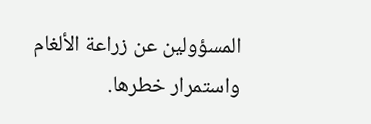المسؤولين عن زراعة الألغام واستمرار خطرها.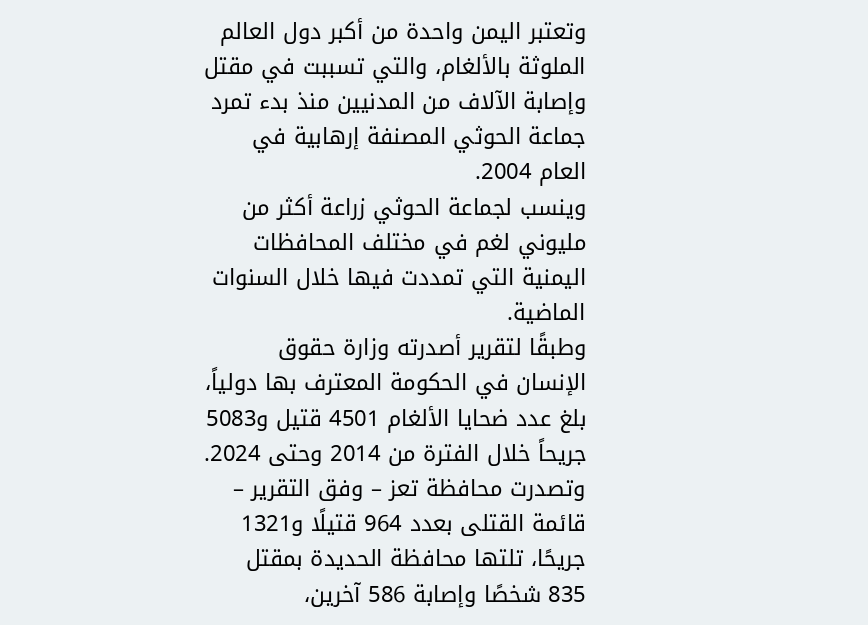وتعتبر اليمن واحدة من أكبر دول العالم الملوثة بالألغام، والتي تسببت في مقتل وإصابة الآلاف من المدنيين منذ بدء تمرد جماعة الحوثي المصنفة إرهابية في العام 2004.
وينسب لجماعة الحوثي زراعة أكثر من مليوني لغم في مختلف المحافظات اليمنية التي تمددت فيها خلال السنوات الماضية.
وطبقًا لتقرير أصدرته وزارة حقوق الإنسان في الحكومة المعترف بها دولياً، بلغ عدد ضحايا الألغام 4501 قتيل و5083 جريحاً خلال الفترة من 2014 وحتى 2024.
وتصدرت محافظة تعز – وفق التقرير – قائمة القتلى بعدد 964 قتيلًا و1321 جريحًا، تلتها محافظة الحديدة بمقتل 835 شخصًا وإصابة 586 آخرين،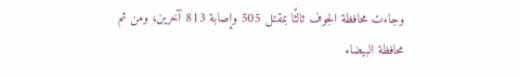وجاءت محافظة الجوف ثالثًا بمقتل 505 وإصابة 813 آخرين، ومن ثم محافظة البيضاء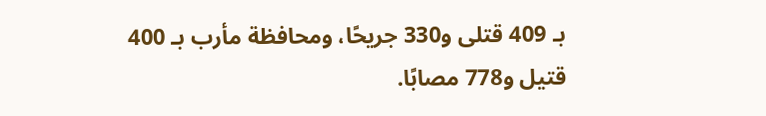بـ 409 قتلى و330 جريحًا، ومحافظة مأرب بـ 400 قتيل و778 مصابًا.